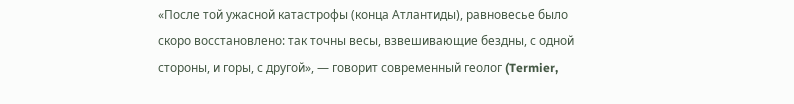«После той ужасной катастрофы (конца Атлантиды), равновесье было скоро восстановлено: так точны весы, взвешивающие бездны, с одной стороны, и горы, с другой», — говорит современный геолог (Termier,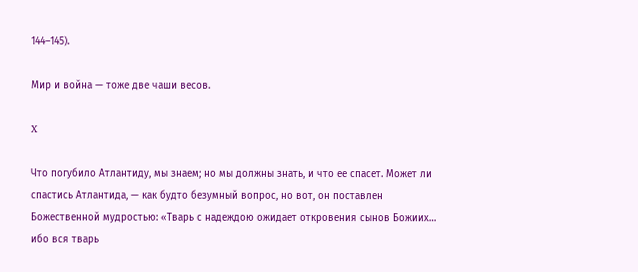144–145).

Мир и война — тоже две чаши весов.

X

Что погубило Атлантиду, мы знаем; но мы должны знать, и что ее спасет. Может ли спастись Атлантида, — как будто безумный вопрос, но вот, он поставлен Божественной мудростью: «Тварь с надеждою ожидает откровения сынов Божиих… ибо вся тварь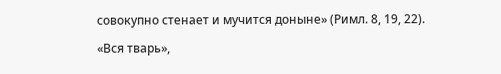совокупно стенает и мучится доныне» (Римл. 8, 19, 22).

«Вся тварь»,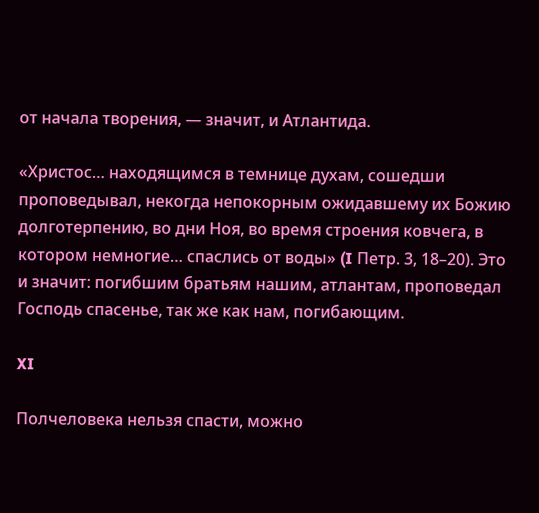от начала творения, — значит, и Атлантида.

«Христос… находящимся в темнице духам, сошедши проповедывал, некогда непокорным ожидавшему их Божию долготерпению, во дни Ноя, во время строения ковчега, в котором немногие… спаслись от воды» (I Петр. 3, 18–20). Это и значит: погибшим братьям нашим, атлантам, проповедал Господь спасенье, так же как нам, погибающим.

XI

Полчеловека нельзя спасти, можно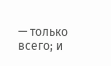— только всего; и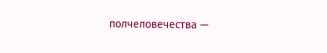полчеловечества —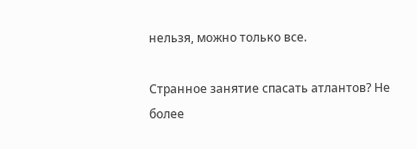нельзя, можно только все.

Странное занятие спасать атлантов? Не более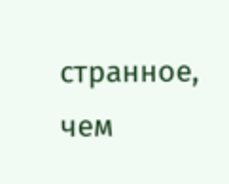странное, чем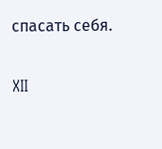спасать себя.

XII